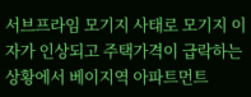서브프라임 모기지 사태로 모기지 이자가 인상되고 주택가격이 급락하는 상황에서 베이지역 아파트먼트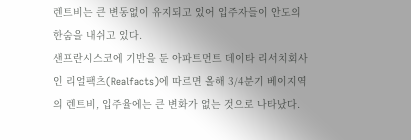렌트비는 큰 변동없이 유지되고 있어 입주자들이 안도의 한숨을 내쉬고 있다.
샌프란시스코에 기반을 둔 아파트먼트 데이타 리서치회사인 리얼팩츠(Realfacts)에 따르면 올해 3/4분기 베이지역의 렌트비, 입주율에는 큰 변화가 없는 것으로 나타났다.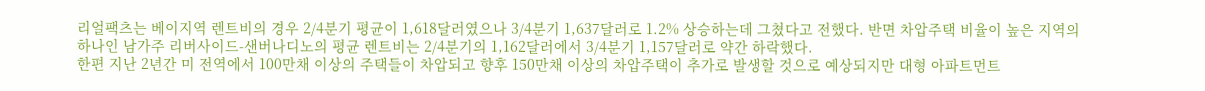리얼팩츠는 베이지역 렌트비의 경우 2/4분기 평균이 1,618달러였으나 3/4분기 1,637달러로 1.2% 상승하는데 그쳤다고 전했다. 반면 차압주택 비율이 높은 지역의 하나인 남가주 리버사이드-샌버나디노의 평균 렌트비는 2/4분기의 1,162달러에서 3/4분기 1,157달러로 약간 하락했다.
한편 지난 2년간 미 전역에서 100만채 이상의 주택들이 차압되고 향후 150만채 이상의 차압주택이 추가로 발생할 것으로 예상되지만 대형 아파트먼트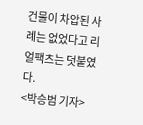건물이 차압된 사례는 없었다고 리얼팩츠는 덧붙였다.
<박승범 기자>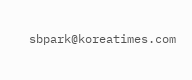sbpark@koreatimes.com